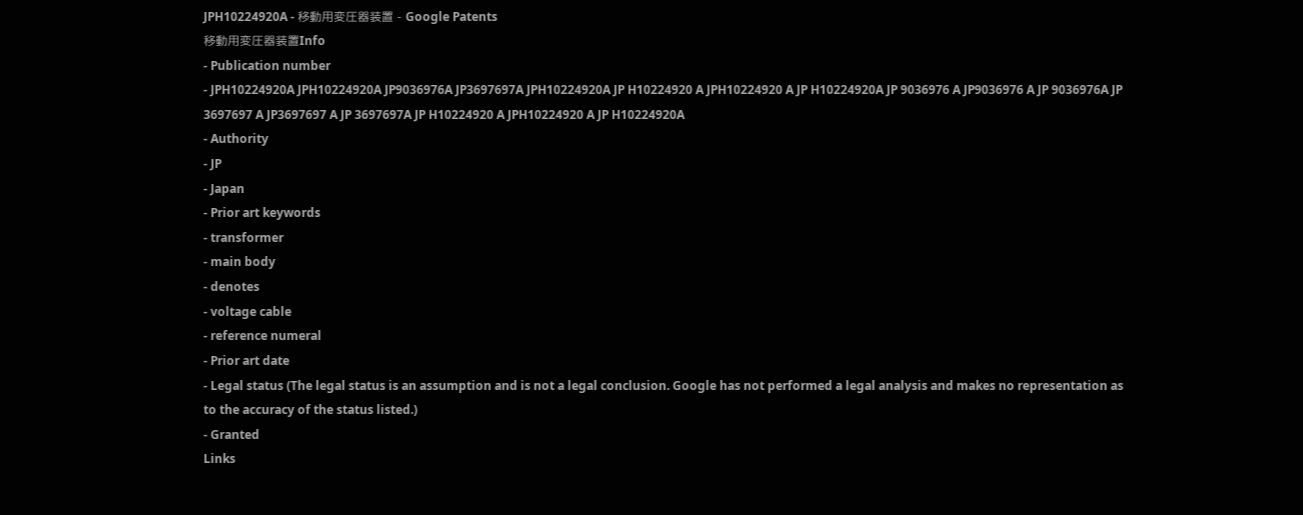JPH10224920A - 移動用変圧器装置 - Google Patents
移動用変圧器装置Info
- Publication number
- JPH10224920A JPH10224920A JP9036976A JP3697697A JPH10224920A JP H10224920 A JPH10224920 A JP H10224920A JP 9036976 A JP9036976 A JP 9036976A JP 3697697 A JP3697697 A JP 3697697A JP H10224920 A JPH10224920 A JP H10224920A
- Authority
- JP
- Japan
- Prior art keywords
- transformer
- main body
- denotes
- voltage cable
- reference numeral
- Prior art date
- Legal status (The legal status is an assumption and is not a legal conclusion. Google has not performed a legal analysis and makes no representation as to the accuracy of the status listed.)
- Granted
Links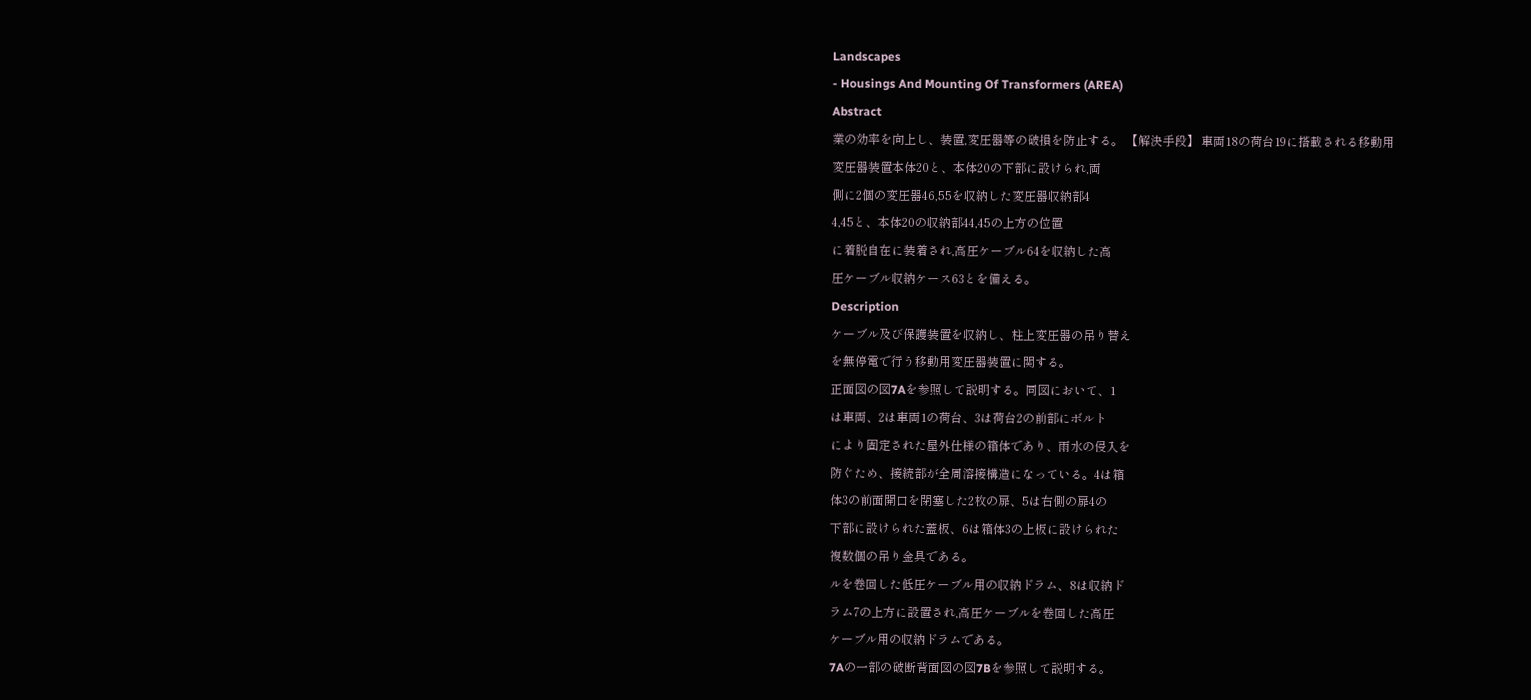Landscapes
- Housings And Mounting Of Transformers (AREA)
Abstract
業の効率を向上し、装置,変圧器等の破損を防止する。 【解決手段】 車両18の荷台19に搭載される移動用
変圧器装置本体20と、本体20の下部に設けられ,両
側に2個の変圧器46,55を収納した変圧器収納部4
4,45と、本体20の収納部44,45の上方の位置
に着脱自在に装着され,高圧ケーブル64を収納した高
圧ケーブル収納ケース63とを備える。
Description
ケーブル及び保護装置を収納し、柱上変圧器の吊り替え
を無停電で行う移動用変圧器装置に関する。
正面図の図7Aを参照して説明する。同図において、1
は車両、2は車両1の荷台、3は荷台2の前部にボルト
により固定された屋外仕様の箱体であり、雨水の侵入を
防ぐため、接続部が全周溶接構造になっている。4は箱
体3の前面開口を閉塞した2枚の扉、5は右側の扉4の
下部に設けられた蓋板、6は箱体3の上板に設けられた
複数個の吊り金具である。
ルを巻回した低圧ケーブル用の収納ドラム、8は収納ド
ラム7の上方に設置され,高圧ケーブルを巻回した高圧
ケーブル用の収納ドラムである。
7Aの一部の破断背面図の図7Bを参照して説明する。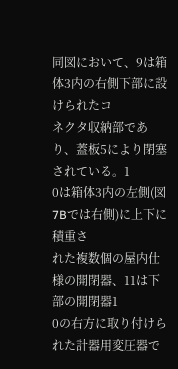同図において、9は箱体3内の右側下部に設けられたコ
ネクタ収納部であり、蓋板5により閉塞されている。1
0は箱体3内の左側(図7Bでは右側)に上下に積重さ
れた複数個の屋内仕様の開閉器、11は下部の開閉器1
0の右方に取り付けられた計器用変圧器で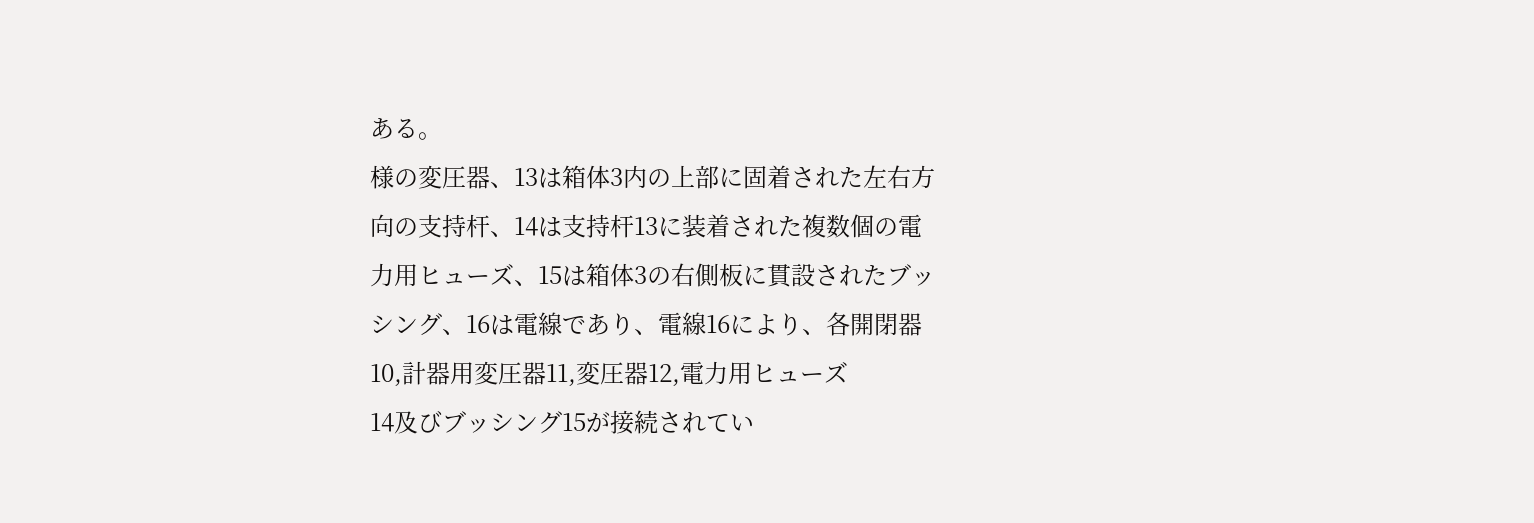ある。
様の変圧器、13は箱体3内の上部に固着された左右方
向の支持杆、14は支持杆13に装着された複数個の電
力用ヒューズ、15は箱体3の右側板に貫設されたブッ
シング、16は電線であり、電線16により、各開閉器
10,計器用変圧器11,変圧器12,電力用ヒューズ
14及びブッシング15が接続されてい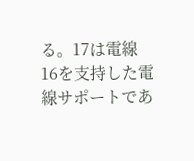る。17は電線
16を支持した電線サポートであ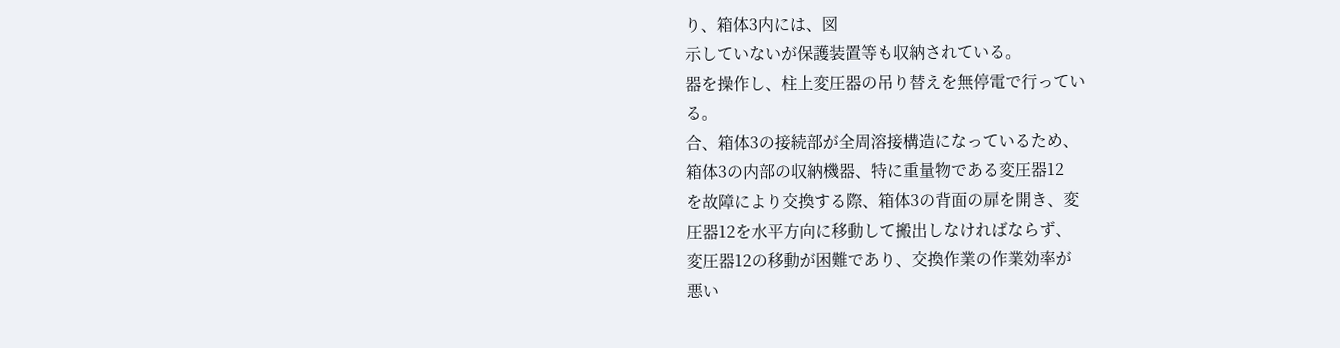り、箱体3内には、図
示していないが保護装置等も収納されている。
器を操作し、柱上変圧器の吊り替えを無停電で行ってい
る。
合、箱体3の接続部が全周溶接構造になっているため、
箱体3の内部の収納機器、特に重量物である変圧器12
を故障により交換する際、箱体3の背面の扉を開き、変
圧器12を水平方向に移動して搬出しなければならず、
変圧器12の移動が困難であり、交換作業の作業効率が
悪い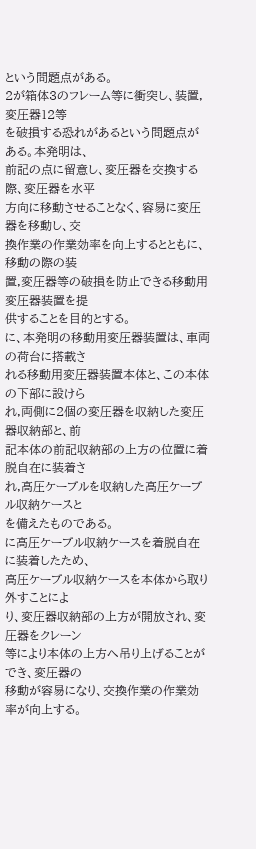という問題点がある。
2が箱体3のフレーム等に衝突し、装置,変圧器12等
を破損する恐れがあるという問題点がある。本発明は、
前記の点に留意し、変圧器を交換する際、変圧器を水平
方向に移動させることなく、容易に変圧器を移動し、交
換作業の作業効率を向上するとともに、移動の際の装
置,変圧器等の破損を防止できる移動用変圧器装置を提
供することを目的とする。
に、本発明の移動用変圧器装置は、車両の荷台に搭載さ
れる移動用変圧器装置本体と、この本体の下部に設けら
れ,両側に2個の変圧器を収納した変圧器収納部と、前
記本体の前記収納部の上方の位置に着脱自在に装着さ
れ,高圧ケーブルを収納した高圧ケーブル収納ケースと
を備えたものである。
に高圧ケーブル収納ケースを着脱自在に装着したため、
高圧ケーブル収納ケースを本体から取り外すことによ
り、変圧器収納部の上方が開放され、変圧器をクレーン
等により本体の上方へ吊り上げることができ、変圧器の
移動が容易になり、交換作業の作業効率が向上する。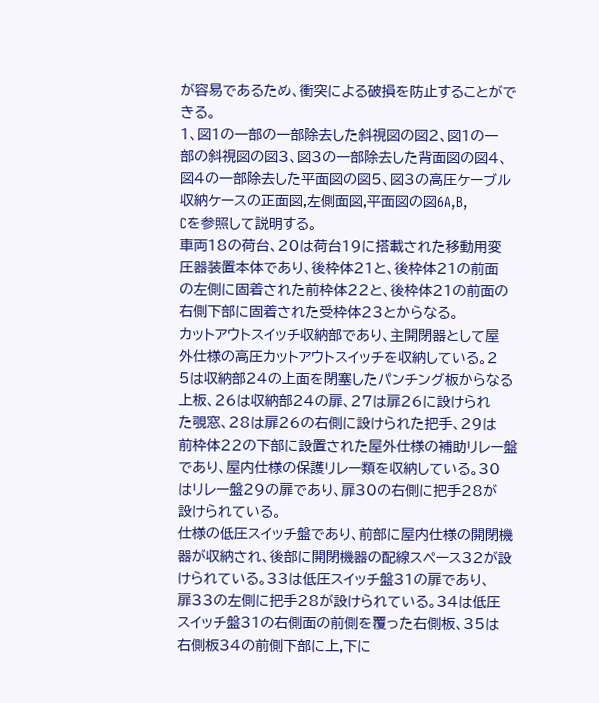が容易であるため、衝突による破損を防止することがで
きる。
1、図1の一部の一部除去した斜視図の図2、図1の一
部の斜視図の図3、図3の一部除去した背面図の図4、
図4の一部除去した平面図の図5、図3の高圧ケーブル
収納ケースの正面図,左側面図,平面図の図6A,B,
Cを参照して説明する。
車両18の荷台、20は荷台19に搭載された移動用変
圧器装置本体であり、後枠体21と、後枠体21の前面
の左側に固着された前枠体22と、後枠体21の前面の
右側下部に固着された受枠体23とからなる。
カットアウトスイッチ収納部であり、主開閉器として屋
外仕様の高圧カットアウトスイッチを収納している。2
5は収納部24の上面を閉塞したパンチング板からなる
上板、26は収納部24の扉、27は扉26に設けられ
た覗窓、28は扉26の右側に設けられた把手、29は
前枠体22の下部に設置された屋外仕様の補助リレー盤
であり、屋内仕様の保護リレー類を収納している。30
はリレー盤29の扉であり、扉30の右側に把手28が
設けられている。
仕様の低圧スイッチ盤であり、前部に屋内仕様の開閉機
器が収納され、後部に開閉機器の配線スペース32が設
けられている。33は低圧スイッチ盤31の扉であり、
扉33の左側に把手28が設けられている。34は低圧
スイッチ盤31の右側面の前側を覆った右側板、35は
右側板34の前側下部に上,下に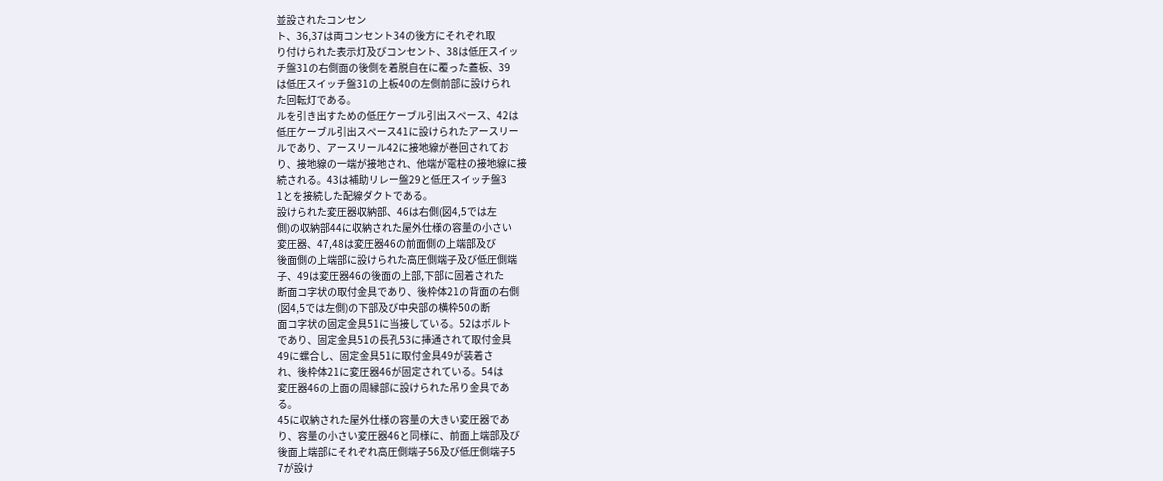並設されたコンセン
ト、36,37は両コンセント34の後方にそれぞれ取
り付けられた表示灯及びコンセント、38は低圧スイッ
チ盤31の右側面の後側を着脱自在に覆った蓋板、39
は低圧スイッチ盤31の上板40の左側前部に設けられ
た回転灯である。
ルを引き出すための低圧ケーブル引出スペース、42は
低圧ケーブル引出スペース41に設けられたアースリー
ルであり、アースリール42に接地線が巻回されてお
り、接地線の一端が接地され、他端が電柱の接地線に接
続される。43は補助リレー盤29と低圧スイッチ盤3
1とを接続した配線ダクトである。
設けられた変圧器収納部、46は右側(図4,5では左
側)の収納部44に収納された屋外仕様の容量の小さい
変圧器、47,48は変圧器46の前面側の上端部及び
後面側の上端部に設けられた高圧側端子及び低圧側端
子、49は変圧器46の後面の上部,下部に固着された
断面コ字状の取付金具であり、後枠体21の背面の右側
(図4,5では左側)の下部及び中央部の横枠50の断
面コ字状の固定金具51に当接している。52はボルト
であり、固定金具51の長孔53に挿通されて取付金具
49に螺合し、固定金具51に取付金具49が装着さ
れ、後枠体21に変圧器46が固定されている。54は
変圧器46の上面の周縁部に設けられた吊り金具であ
る。
45に収納された屋外仕様の容量の大きい変圧器であ
り、容量の小さい変圧器46と同様に、前面上端部及び
後面上端部にそれぞれ高圧側端子56及び低圧側端子5
7が設け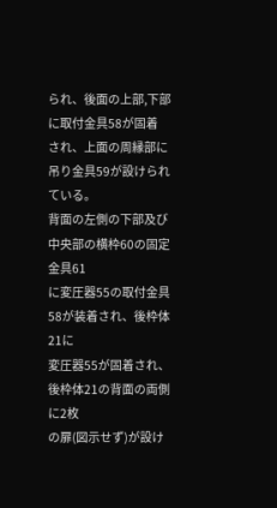られ、後面の上部,下部に取付金具58が固着
され、上面の周縁部に吊り金具59が設けられている。
背面の左側の下部及び中央部の横枠60の固定金具61
に変圧器55の取付金具58が装着され、後枠体21に
変圧器55が固着され、後枠体21の背面の両側に2枚
の扉(図示せず)が設け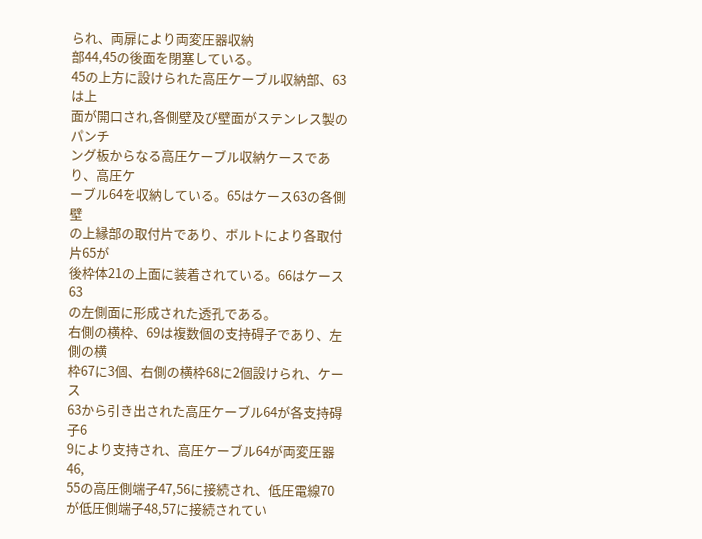られ、両扉により両変圧器収納
部44,45の後面を閉塞している。
45の上方に設けられた高圧ケーブル収納部、63は上
面が開口され,各側壁及び壁面がステンレス製のパンチ
ング板からなる高圧ケーブル収納ケースであり、高圧ケ
ーブル64を収納している。65はケース63の各側壁
の上縁部の取付片であり、ボルトにより各取付片65が
後枠体21の上面に装着されている。66はケース63
の左側面に形成された透孔である。
右側の横枠、69は複数個の支持碍子であり、左側の横
枠67に3個、右側の横枠68に2個設けられ、ケース
63から引き出された高圧ケーブル64が各支持碍子6
9により支持され、高圧ケーブル64が両変圧器46,
55の高圧側端子47,56に接続され、低圧電線70
が低圧側端子48,57に接続されてい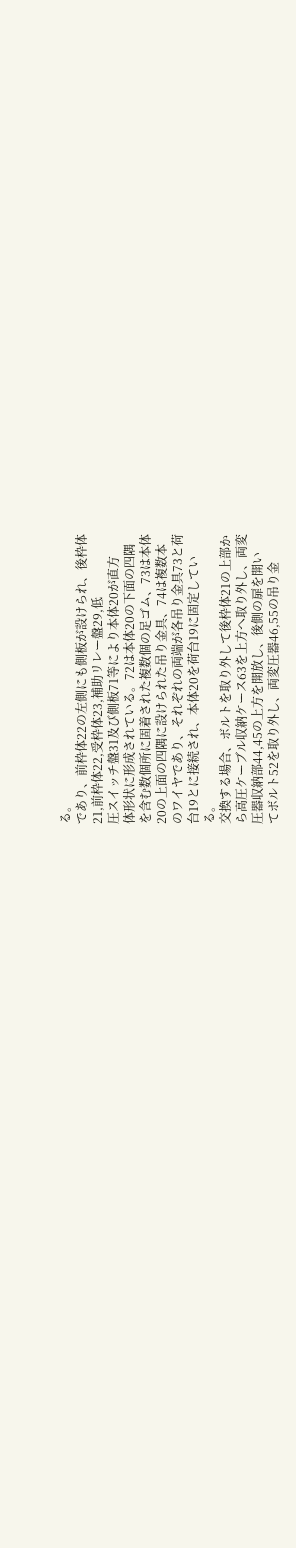る。
であり、前枠体22の左側にも側板が設けられ、後枠体
21,前枠体22,受枠体23,補助リレー盤29,低
圧スイッチ盤31及び側板71等により本体20が直方
体形状に形成されている。72は本体20の下面の四隅
を含む数個所に固着された複数個の足ゴム、73は本体
20の上面の四隅に設けられた吊り金具、74は複数本
のワイヤであり、それぞれの両端が各吊り金具73と荷
台19とに接続され、本体20を荷台19に固定してい
る。
交換する場合、ボルトを取り外して後枠体21の上部か
ら高圧ケーブル収納ケース63を上方へ取り外し、両変
圧器収納部44,45の上方を開放し、後側の扉を開い
てボルト52を取り外し、両変圧器46,55の吊り金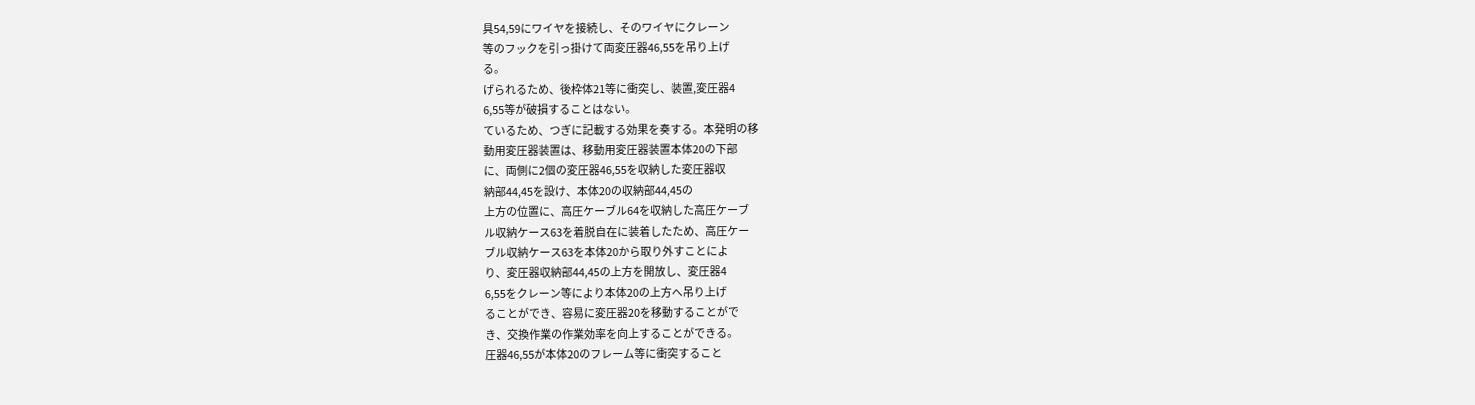具54,59にワイヤを接続し、そのワイヤにクレーン
等のフックを引っ掛けて両変圧器46,55を吊り上げ
る。
げられるため、後枠体21等に衝突し、装置,変圧器4
6,55等が破損することはない。
ているため、つぎに記載する効果を奏する。本発明の移
動用変圧器装置は、移動用変圧器装置本体20の下部
に、両側に2個の変圧器46,55を収納した変圧器収
納部44,45を設け、本体20の収納部44,45の
上方の位置に、高圧ケーブル64を収納した高圧ケーブ
ル収納ケース63を着脱自在に装着したため、高圧ケー
ブル収納ケース63を本体20から取り外すことによ
り、変圧器収納部44,45の上方を開放し、変圧器4
6,55をクレーン等により本体20の上方へ吊り上げ
ることができ、容易に変圧器20を移動することがで
き、交換作業の作業効率を向上することができる。
圧器46,55が本体20のフレーム等に衝突すること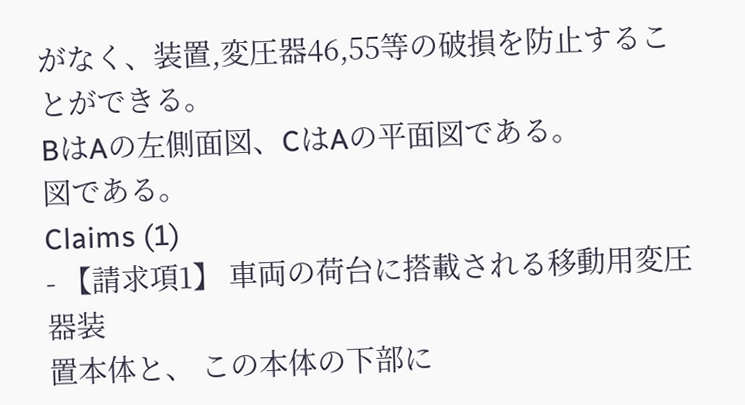がなく、装置,変圧器46,55等の破損を防止するこ
とができる。
BはAの左側面図、CはAの平面図である。
図である。
Claims (1)
- 【請求項1】 車両の荷台に搭載される移動用変圧器装
置本体と、 この本体の下部に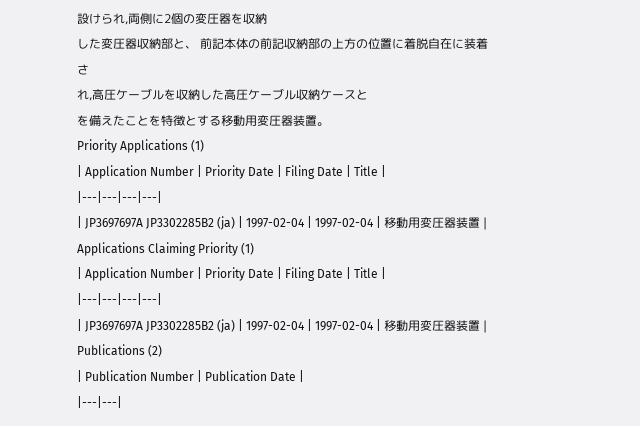設けられ,両側に2個の変圧器を収納
した変圧器収納部と、 前記本体の前記収納部の上方の位置に着脱自在に装着さ
れ,高圧ケーブルを収納した高圧ケーブル収納ケースと
を備えたことを特徴とする移動用変圧器装置。
Priority Applications (1)
| Application Number | Priority Date | Filing Date | Title |
|---|---|---|---|
| JP3697697A JP3302285B2 (ja) | 1997-02-04 | 1997-02-04 | 移動用変圧器装置 |
Applications Claiming Priority (1)
| Application Number | Priority Date | Filing Date | Title |
|---|---|---|---|
| JP3697697A JP3302285B2 (ja) | 1997-02-04 | 1997-02-04 | 移動用変圧器装置 |
Publications (2)
| Publication Number | Publication Date |
|---|---|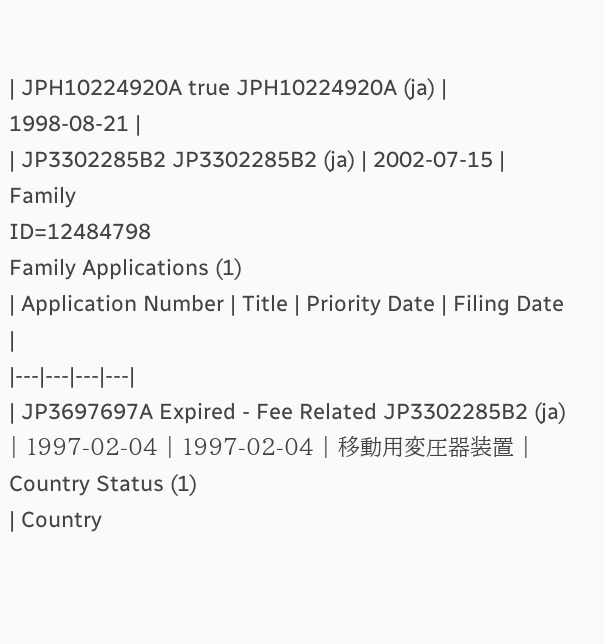| JPH10224920A true JPH10224920A (ja) | 1998-08-21 |
| JP3302285B2 JP3302285B2 (ja) | 2002-07-15 |
Family
ID=12484798
Family Applications (1)
| Application Number | Title | Priority Date | Filing Date |
|---|---|---|---|
| JP3697697A Expired - Fee Related JP3302285B2 (ja) | 1997-02-04 | 1997-02-04 | 移動用変圧器装置 |
Country Status (1)
| Country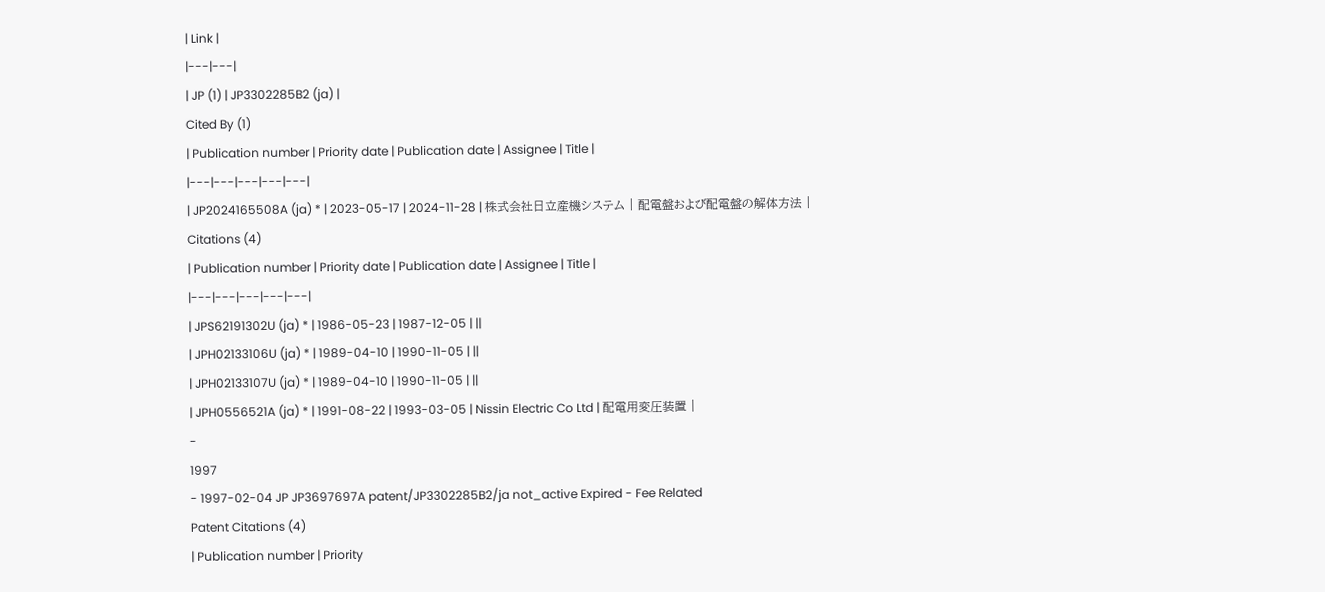| Link |
|---|---|
| JP (1) | JP3302285B2 (ja) |
Cited By (1)
| Publication number | Priority date | Publication date | Assignee | Title |
|---|---|---|---|---|
| JP2024165508A (ja) * | 2023-05-17 | 2024-11-28 | 株式会社日立産機システム | 配電盤および配電盤の解体方法 |
Citations (4)
| Publication number | Priority date | Publication date | Assignee | Title |
|---|---|---|---|---|
| JPS62191302U (ja) * | 1986-05-23 | 1987-12-05 | ||
| JPH02133106U (ja) * | 1989-04-10 | 1990-11-05 | ||
| JPH02133107U (ja) * | 1989-04-10 | 1990-11-05 | ||
| JPH0556521A (ja) * | 1991-08-22 | 1993-03-05 | Nissin Electric Co Ltd | 配電用変圧装置 |
-
1997
- 1997-02-04 JP JP3697697A patent/JP3302285B2/ja not_active Expired - Fee Related
Patent Citations (4)
| Publication number | Priority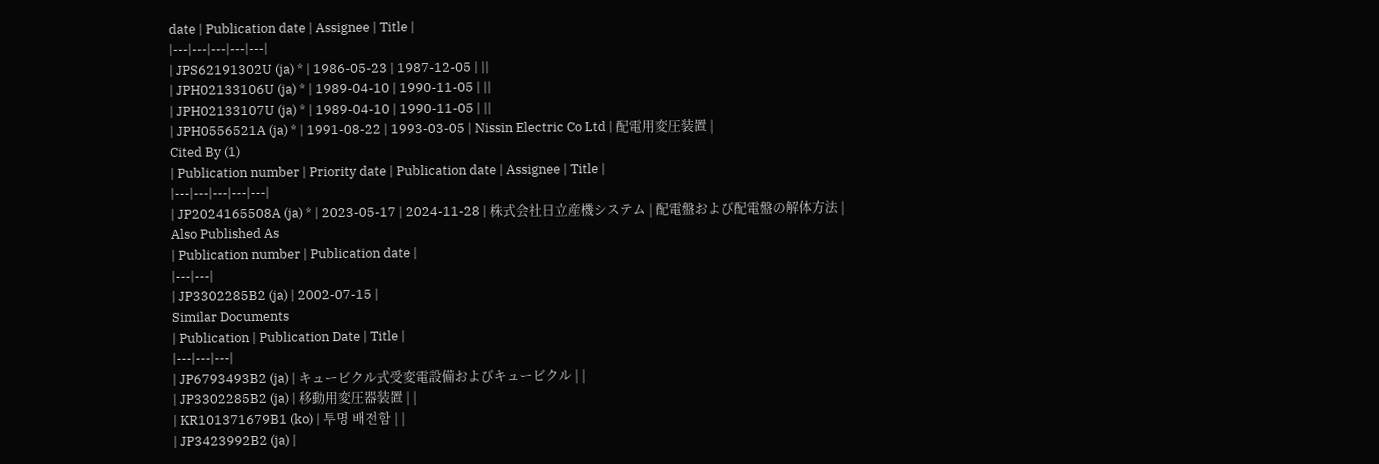date | Publication date | Assignee | Title |
|---|---|---|---|---|
| JPS62191302U (ja) * | 1986-05-23 | 1987-12-05 | ||
| JPH02133106U (ja) * | 1989-04-10 | 1990-11-05 | ||
| JPH02133107U (ja) * | 1989-04-10 | 1990-11-05 | ||
| JPH0556521A (ja) * | 1991-08-22 | 1993-03-05 | Nissin Electric Co Ltd | 配電用変圧装置 |
Cited By (1)
| Publication number | Priority date | Publication date | Assignee | Title |
|---|---|---|---|---|
| JP2024165508A (ja) * | 2023-05-17 | 2024-11-28 | 株式会社日立産機システム | 配電盤および配電盤の解体方法 |
Also Published As
| Publication number | Publication date |
|---|---|
| JP3302285B2 (ja) | 2002-07-15 |
Similar Documents
| Publication | Publication Date | Title |
|---|---|---|
| JP6793493B2 (ja) | キュービクル式受変電設備およびキュービクル | |
| JP3302285B2 (ja) | 移動用変圧器装置 | |
| KR101371679B1 (ko) | 투명 배전함 | |
| JP3423992B2 (ja) |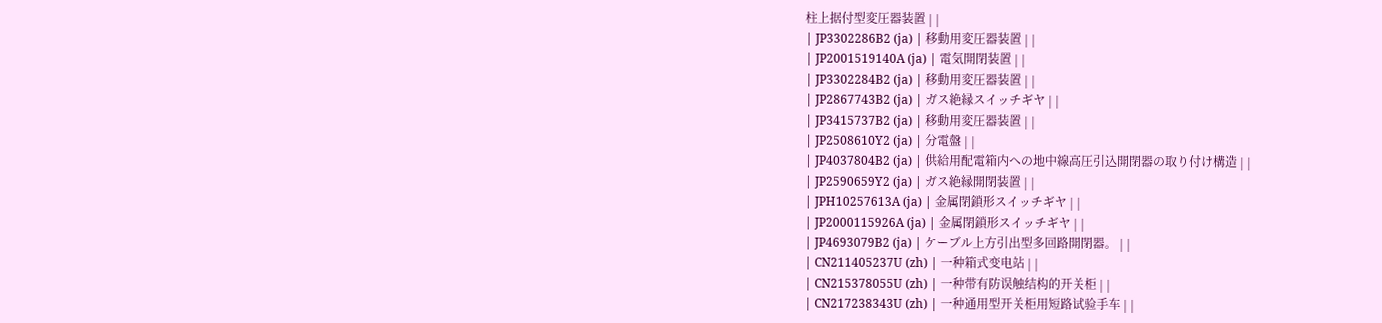柱上据付型変圧器装置 | |
| JP3302286B2 (ja) | 移動用変圧器装置 | |
| JP2001519140A (ja) | 電気開閉装置 | |
| JP3302284B2 (ja) | 移動用変圧器装置 | |
| JP2867743B2 (ja) | ガス絶縁スイッチギヤ | |
| JP3415737B2 (ja) | 移動用変圧器装置 | |
| JP2508610Y2 (ja) | 分電盤 | |
| JP4037804B2 (ja) | 供給用配電箱内への地中線高圧引込開閉器の取り付け構造 | |
| JP2590659Y2 (ja) | ガス絶縁開閉装置 | |
| JPH10257613A (ja) | 金属閉鎖形スイッチギヤ | |
| JP2000115926A (ja) | 金属閉鎖形スイッチギヤ | |
| JP4693079B2 (ja) | ケーブル上方引出型多回路開閉器。 | |
| CN211405237U (zh) | 一种箱式变电站 | |
| CN215378055U (zh) | 一种带有防误触结构的开关柜 | |
| CN217238343U (zh) | 一种通用型开关柜用短路试验手车 | |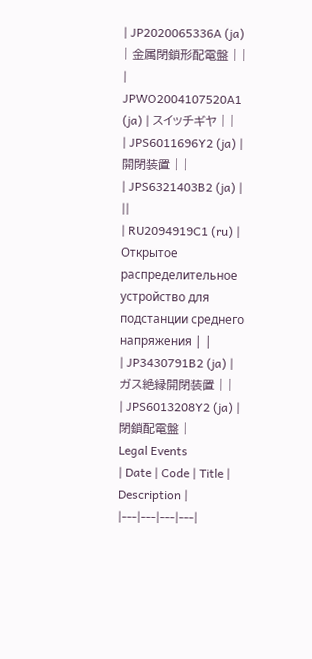| JP2020065336A (ja) | 金属閉鎖形配電盤 | |
| JPWO2004107520A1 (ja) | スイッチギヤ | |
| JPS6011696Y2 (ja) | 開閉装置 | |
| JPS6321403B2 (ja) | ||
| RU2094919C1 (ru) | Открытое распределительное устройство для подстанции среднего напряжения | |
| JP3430791B2 (ja) | ガス絶縁開閉装置 | |
| JPS6013208Y2 (ja) | 閉鎖配電盤 |
Legal Events
| Date | Code | Title | Description |
|---|---|---|---|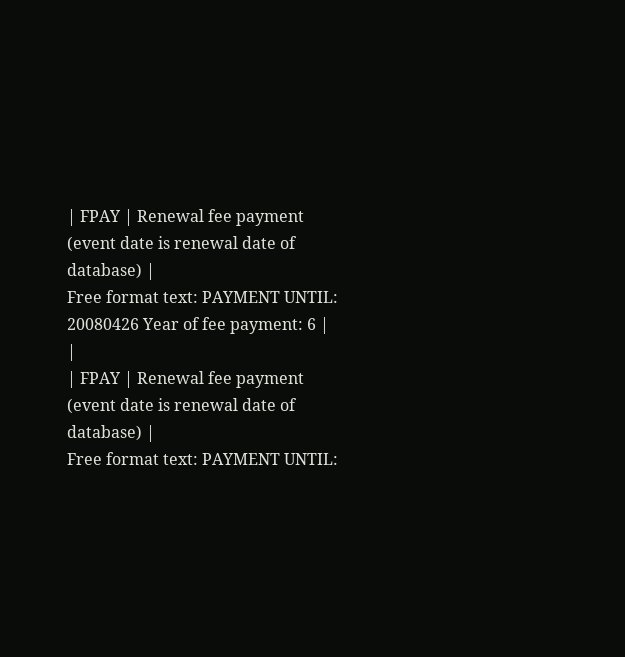| FPAY | Renewal fee payment (event date is renewal date of database) |
Free format text: PAYMENT UNTIL: 20080426 Year of fee payment: 6 |
|
| FPAY | Renewal fee payment (event date is renewal date of database) |
Free format text: PAYMENT UNTIL: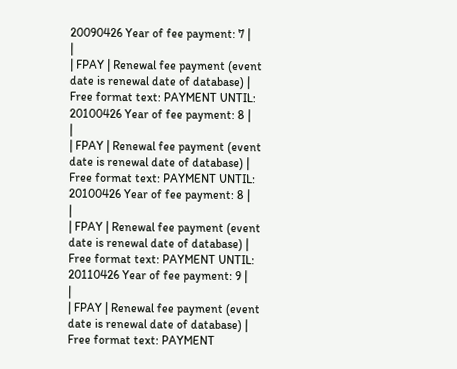20090426 Year of fee payment: 7 |
|
| FPAY | Renewal fee payment (event date is renewal date of database) |
Free format text: PAYMENT UNTIL: 20100426 Year of fee payment: 8 |
|
| FPAY | Renewal fee payment (event date is renewal date of database) |
Free format text: PAYMENT UNTIL: 20100426 Year of fee payment: 8 |
|
| FPAY | Renewal fee payment (event date is renewal date of database) |
Free format text: PAYMENT UNTIL: 20110426 Year of fee payment: 9 |
|
| FPAY | Renewal fee payment (event date is renewal date of database) |
Free format text: PAYMENT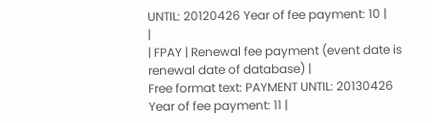UNTIL: 20120426 Year of fee payment: 10 |
|
| FPAY | Renewal fee payment (event date is renewal date of database) |
Free format text: PAYMENT UNTIL: 20130426 Year of fee payment: 11 |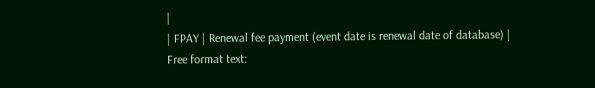|
| FPAY | Renewal fee payment (event date is renewal date of database) |
Free format text: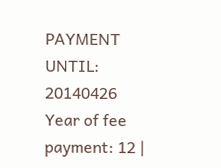PAYMENT UNTIL: 20140426 Year of fee payment: 12 |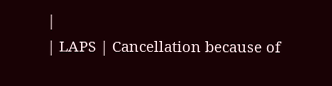|
| LAPS | Cancellation because of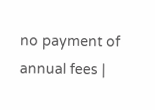no payment of annual fees |